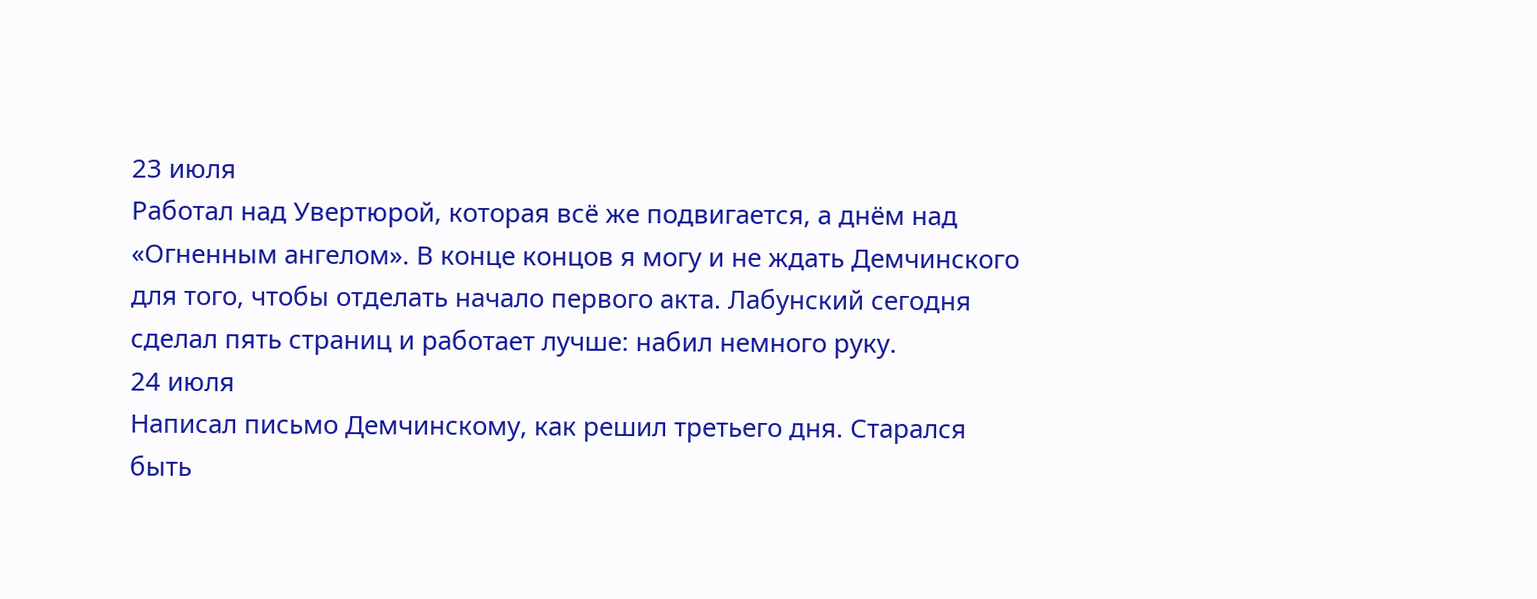23 июля
Работал над Увертюрой, которая всё же подвигается, а днём над «Огненным ангелом». В конце концов я могу и не ждать Демчинского для того, чтобы отделать начало первого акта. Лабунский сегодня сделал пять страниц и работает лучше: набил немного руку.
24 июля
Написал письмо Демчинскому, как решил третьего дня. Старался быть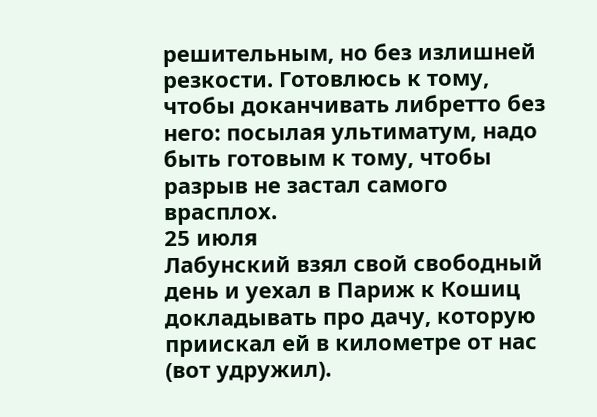решительным, но без излишней резкости. Готовлюсь к тому, чтобы доканчивать либретто без него: посылая ультиматум, надо быть готовым к тому, чтобы разрыв не застал самого врасплох.
25 июля
Лабунский взял свой свободный день и уехал в Париж к Кошиц докладывать про дачу, которую приискал ей в километре от нас (вот удружил).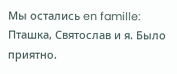Мы остались en famille: Пташка, Святослав и я. Было приятно.